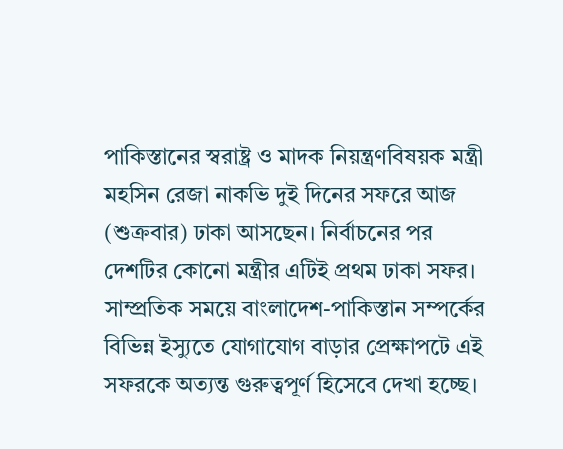পাকিস্তানের স্বরাষ্ট্র ও মাদক নিয়ন্ত্রণবিষয়ক মন্ত্রী মহসিন রেজা নাকভি দুই দিনের সফরে আজ (শুক্রবার) ঢাকা আসছেন। নির্বাচনের পর দেশটির কোনো মন্ত্রীর এটিই প্রথম ঢাকা সফর। সাম্প্রতিক সময়ে বাংলাদেশ-পাকিস্তান সম্পর্কের বিভিন্ন ইস্যুতে যোগাযোগ বাড়ার প্রেক্ষাপটে এই সফরকে অত্যন্ত গুরুত্বপূর্ণ হিসেবে দেখা হচ্ছে।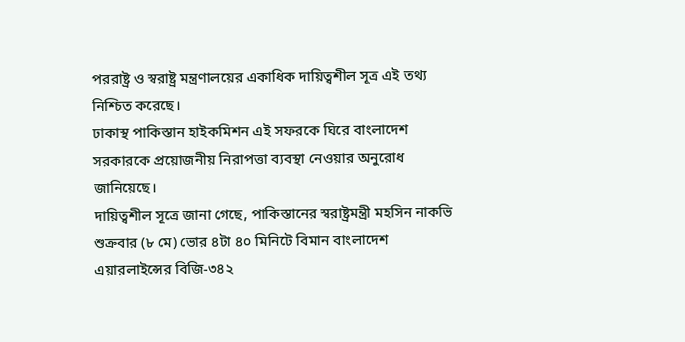পররাষ্ট্র ও স্বরাষ্ট্র মন্ত্রণালয়ের একাধিক দায়িত্বশীল সূত্র এই তথ্য নিশ্চিত করেছে।
ঢাকাস্থ পাকিস্তান হাইকমিশন এই সফরকে ঘিরে বাংলাদেশ সরকারকে প্রয়োজনীয় নিরাপত্তা ব্যবস্থা নেওয়ার অনুরোধ জানিয়েছে।
দায়িত্বশীল সূত্রে জানা গেছে, পাকিস্তানের স্বরাষ্ট্রমন্ত্রী মহসিন নাকভি শুক্রবার (৮ মে) ভোর ৪টা ৪০ মিনিটে বিমান বাংলাদেশ এয়ারলাইন্সের বিজি-৩৪২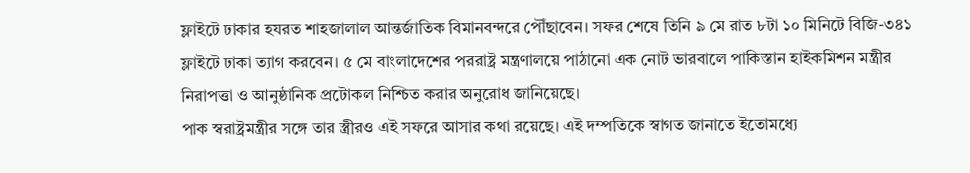ফ্লাইটে ঢাকার হযরত শাহজালাল আন্তর্জাতিক বিমানবন্দরে পৌঁছাবেন। সফর শেষে তিনি ৯ মে রাত ৮টা ১০ মিনিটে বিজি-৩৪১ ফ্লাইটে ঢাকা ত্যাগ করবেন। ৫ মে বাংলাদেশের পররাষ্ট্র মন্ত্রণালয়ে পাঠানো এক নোট ভারবালে পাকিস্তান হাইকমিশন মন্ত্রীর নিরাপত্তা ও আনুষ্ঠানিক প্রটোকল নিশ্চিত করার অনুরোধ জানিয়েছে।
পাক স্বরাষ্ট্রমন্ত্রীর সঙ্গে তার স্ত্রীরও এই সফরে আসার কথা রয়েছে। এই দম্পতিকে স্বাগত জানাতে ইতোমধ্যে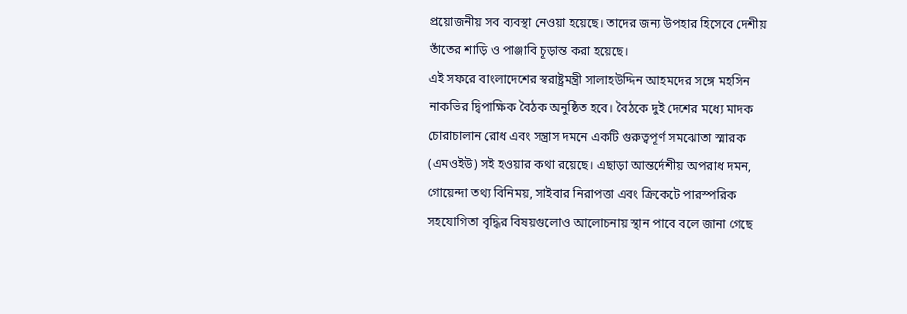প্রয়োজনীয় সব ব্যবস্থা নেওয়া হয়েছে। তাদের জন্য উপহার হিসেবে দেশীয় তাঁতের শাড়ি ও পাঞ্জাবি চূড়ান্ত করা হয়েছে।
এই সফরে বাংলাদেশের স্বরাষ্ট্রমন্ত্রী সালাহউদ্দিন আহমদের সঙ্গে মহসিন নাকভির দ্বিপাক্ষিক বৈঠক অনুষ্ঠিত হবে। বৈঠকে দুই দেশের মধ্যে মাদক চোরাচালান রোধ এবং সন্ত্রাস দমনে একটি গুরুত্বপূর্ণ সমঝোতা স্মারক (এমওইউ) সই হওয়ার কথা রয়েছে। এছাড়া আন্তর্দেশীয় অপরাধ দমন, গোয়েন্দা তথ্য বিনিময়, সাইবার নিরাপত্তা এবং ক্রিকেটে পারস্পরিক সহযোগিতা বৃদ্ধির বিষয়গুলোও আলোচনায় স্থান পাবে বলে জানা গেছে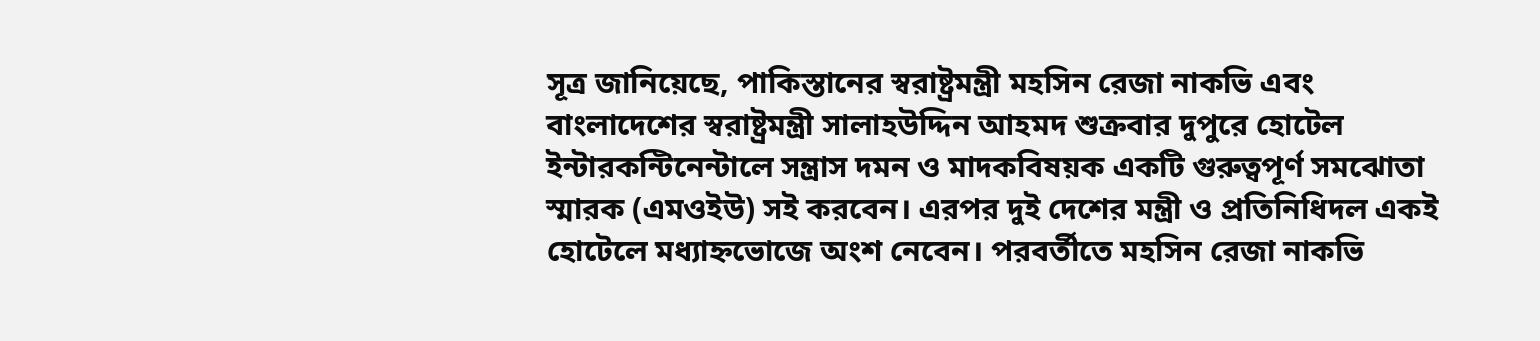সূত্র জানিয়েছে, পাকিস্তানের স্বরাষ্ট্রমন্ত্রী মহসিন রেজা নাকভি এবং বাংলাদেশের স্বরাষ্ট্রমন্ত্রী সালাহউদ্দিন আহমদ শুক্রবার দুপুরে হোটেল ইন্টারকন্টিনেন্টালে সন্ত্রাস দমন ও মাদকবিষয়ক একটি গুরুত্বপূর্ণ সমঝোতা স্মারক (এমওইউ) সই করবেন। এরপর দুই দেশের মন্ত্রী ও প্রতিনিধিদল একই হোটেলে মধ্যাহ্নভোজে অংশ নেবেন। পরবর্তীতে মহসিন রেজা নাকভি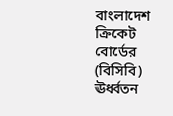বাংলাদেশ ক্রিকেট বোর্ডের (বিসিবি) ঊর্ধ্বতন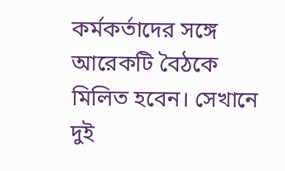কর্মকর্তাদের সঙ্গে আরেকটি বৈঠকে মিলিত হবেন। সেখানে দুই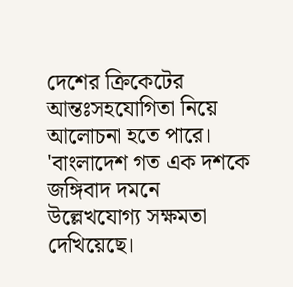দেশের ক্রিকেটের আন্তঃসহযোগিতা নিয়ে আলোচনা হতে পারে।
'বাংলাদেশ গত এক দশকে জঙ্গিবাদ দমনে উল্লেখযোগ্য সক্ষমতা দেখিয়েছে।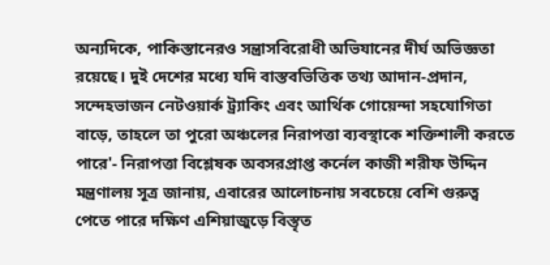অন্যদিকে, পাকিস্তানেরও সন্ত্রাসবিরোধী অভিযানের দীর্ঘ অভিজ্ঞতা রয়েছে। দুই দেশের মধ্যে যদি বাস্তবভিত্তিক তথ্য আদান-প্রদান, সন্দেহভাজন নেটওয়ার্ক ট্র্যাকিং এবং আর্থিক গোয়েন্দা সহযোগিতা বাড়ে, তাহলে তা পুরো অঞ্চলের নিরাপত্তা ব্যবস্থাকে শক্তিশালী করতে পারে'- নিরাপত্তা বিশ্লেষক অবসরপ্রাপ্ত কর্নেল কাজী শরীফ উদ্দিন
মন্ত্রণালয় সূত্র জানায়, এবারের আলোচনায় সবচেয়ে বেশি গুরুত্ব পেতে পারে দক্ষিণ এশিয়াজুড়ে বিস্তৃত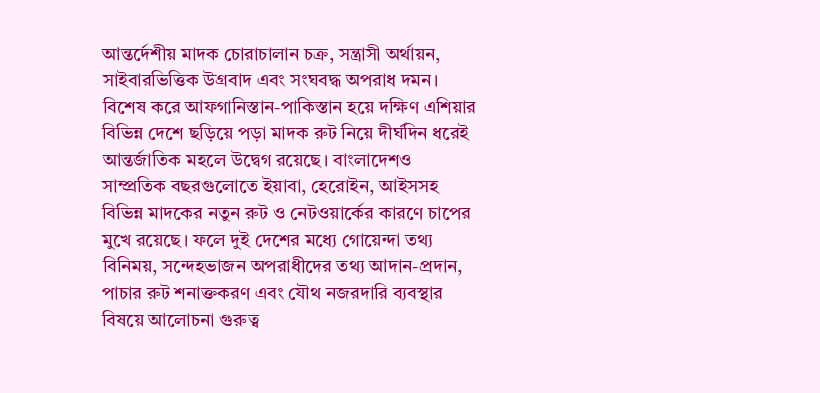আন্তর্দেশীয় মাদক চোরাচালান চক্র, সন্ত্রাসী অর্থায়ন, সাইবারভিত্তিক উগ্রবাদ এবং সংঘবদ্ধ অপরাধ দমন। বিশেষ করে আফগানিস্তান-পাকিস্তান হয়ে দক্ষিণ এশিয়ার বিভিন্ন দেশে ছড়িয়ে পড়া মাদক রুট নিয়ে দীর্ঘদিন ধরেই আন্তর্জাতিক মহলে উদ্বেগ রয়েছে। বাংলাদেশও সাম্প্রতিক বছরগুলোতে ইয়াবা, হেরোইন, আইসসহ বিভিন্ন মাদকের নতুন রুট ও নেটওয়ার্কের কারণে চাপের মুখে রয়েছে। ফলে দুই দেশের মধ্যে গোয়েন্দা তথ্য বিনিময়, সন্দেহভাজন অপরাধীদের তথ্য আদান-প্রদান, পাচার রুট শনাক্তকরণ এবং যৌথ নজরদারি ব্যবস্থার বিষয়ে আলোচনা গুরুত্ব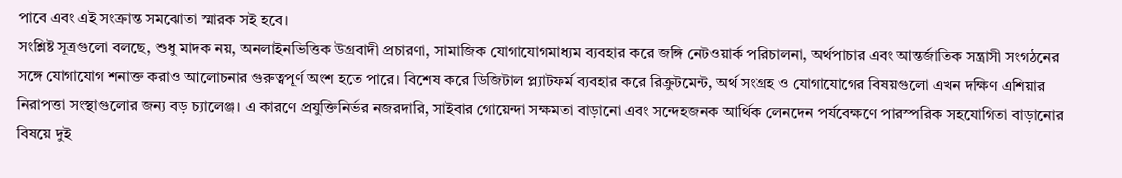পাবে এবং এই সংক্রান্ত সমঝোতা স্মারক সই হবে।
সংশ্লিষ্ট সূত্রগুলো বলছে, শুধু মাদক নয়, অনলাইনভিত্তিক উগ্রবাদী প্রচারণা, সামাজিক যোগাযোগমাধ্যম ব্যবহার করে জঙ্গি নেটওয়ার্ক পরিচালনা, অর্থপাচার এবং আন্তর্জাতিক সন্ত্রাসী সংগঠনের সঙ্গে যোগাযোগ শনাক্ত করাও আলোচনার গুরুত্বপূর্ণ অংশ হতে পারে। বিশেষ করে ডিজিটাল প্ল্যাটফর্ম ব্যবহার করে রিক্রুটমেন্ট, অর্থ সংগ্রহ ও যোগাযোগের বিষয়গুলো এখন দক্ষিণ এশিয়ার নিরাপত্তা সংস্থাগুলোর জন্য বড় চ্যালেঞ্জ। এ কারণে প্রযুক্তিনির্ভর নজরদারি, সাইবার গোয়েন্দা সক্ষমতা বাড়ানো এবং সন্দেহজনক আর্থিক লেনদেন পর্যবেক্ষণে পারস্পরিক সহযোগিতা বাড়ানোর বিষয়ে দুই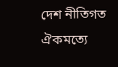দেশ নীতিগত ঐকমত্যে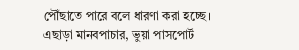পৌঁছাতে পারে বলে ধারণা করা হচ্ছে।
এছাড়া মানবপাচার, ভুয়া পাসপোর্ট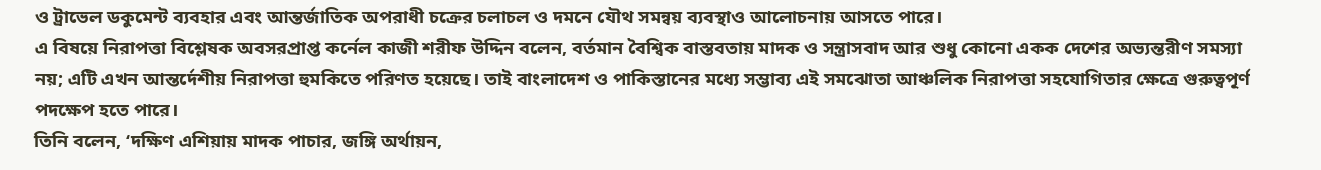ও ট্রাভেল ডকুমেন্ট ব্যবহার এবং আন্তর্জাতিক অপরাধী চক্রের চলাচল ও দমনে যৌথ সমন্বয় ব্যবস্থাও আলোচনায় আসতে পারে।
এ বিষয়ে নিরাপত্তা বিশ্লেষক অবসরপ্রাপ্ত কর্নেল কাজী শরীফ উদ্দিন বলেন, বর্তমান বৈশ্বিক বাস্তবতায় মাদক ও সন্ত্রাসবাদ আর শুধু কোনো একক দেশের অভ্যন্তরীণ সমস্যা নয়; এটি এখন আন্তর্দেশীয় নিরাপত্তা হুমকিতে পরিণত হয়েছে। তাই বাংলাদেশ ও পাকিস্তানের মধ্যে সম্ভাব্য এই সমঝোতা আঞ্চলিক নিরাপত্তা সহযোগিতার ক্ষেত্রে গুরুত্বপূর্ণ পদক্ষেপ হতে পারে।
তিনি বলেন, ‘দক্ষিণ এশিয়ায় মাদক পাচার, জঙ্গি অর্থায়ন,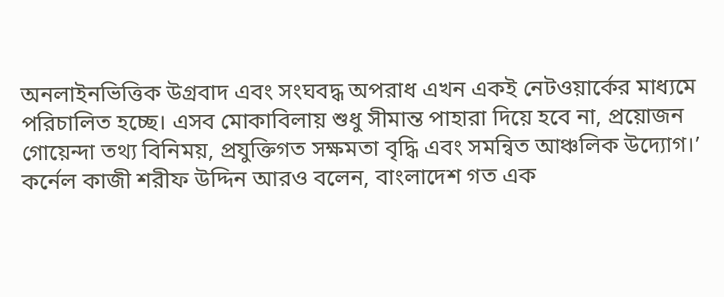অনলাইনভিত্তিক উগ্রবাদ এবং সংঘবদ্ধ অপরাধ এখন একই নেটওয়ার্কের মাধ্যমে পরিচালিত হচ্ছে। এসব মোকাবিলায় শুধু সীমান্ত পাহারা দিয়ে হবে না, প্রয়োজন গোয়েন্দা তথ্য বিনিময়, প্রযুক্তিগত সক্ষমতা বৃদ্ধি এবং সমন্বিত আঞ্চলিক উদ্যোগ।’
কর্নেল কাজী শরীফ উদ্দিন আরও বলেন, বাংলাদেশ গত এক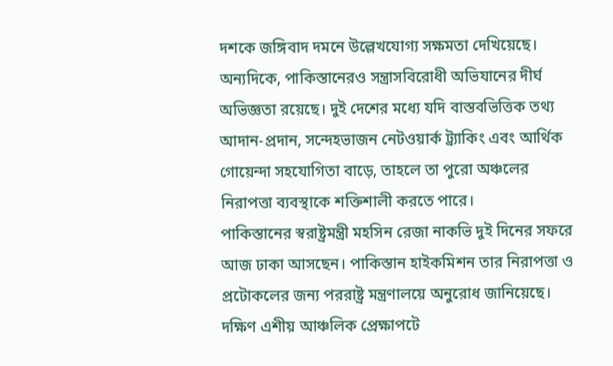দশকে জঙ্গিবাদ দমনে উল্লেখযোগ্য সক্ষমতা দেখিয়েছে। অন্যদিকে, পাকিস্তানেরও সন্ত্রাসবিরোধী অভিযানের দীর্ঘ অভিজ্ঞতা রয়েছে। দুই দেশের মধ্যে যদি বাস্তবভিত্তিক তথ্য আদান-প্রদান, সন্দেহভাজন নেটওয়ার্ক ট্র্যাকিং এবং আর্থিক গোয়েন্দা সহযোগিতা বাড়ে, তাহলে তা পুরো অঞ্চলের নিরাপত্তা ব্যবস্থাকে শক্তিশালী করতে পারে।
পাকিস্তানের স্বরাষ্ট্রমন্ত্রী মহসিন রেজা নাকভি দুই দিনের সফরে আজ ঢাকা আসছেন। পাকিস্তান হাইকমিশন তার নিরাপত্তা ও প্রটোকলের জন্য পররাষ্ট্র মন্ত্রণালয়ে অনুরোধ জানিয়েছে। দক্ষিণ এশীয় আঞ্চলিক প্রেক্ষাপটে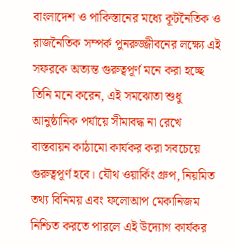বাংলাদেশ ও পাকিস্তানের মধ্যে কূটনৈতিক ও রাজনৈতিক সম্পর্ক পুনরুজ্জীবনের লক্ষ্যে এই সফরকে অত্যন্ত গুরুত্বপূর্ণ মনে করা হচ্ছে
তিনি মনে করেন, এই সমঝোতা শুধু আনুষ্ঠানিক পর্যায়ে সীমাবদ্ধ না রেখে বাস্তবায়ন কাঠামো কার্যকর করা সবচেয়ে গুরুত্বপূর্ণ হবে। যৌথ ওয়ার্কিং গ্রুপ, নিয়মিত তথ্য বিনিময় এবং ফলোআপ মেকানিজম নিশ্চিত করতে পারলে এই উদ্যোগ কার্যকর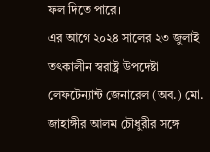ফল দিতে পারে।
এর আগে ২০২৪ সালের ২৩ জুলাই তৎকালীন স্বরাষ্ট্র উপদেষ্টা লেফটেন্যান্ট জেনারেল (অব.) মো. জাহাঙ্গীর আলম চৌধুরীর সঙ্গে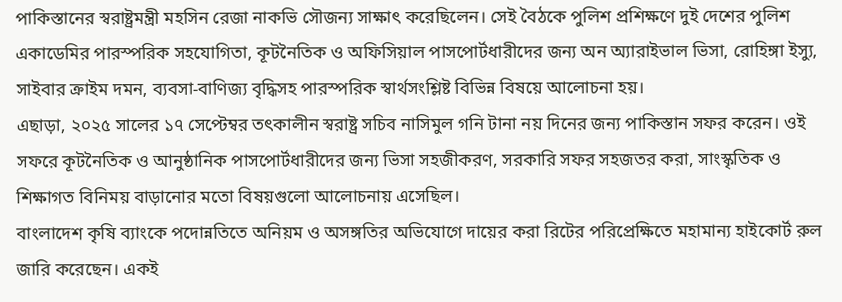পাকিস্তানের স্বরাষ্ট্রমন্ত্রী মহসিন রেজা নাকভি সৌজন্য সাক্ষাৎ করেছিলেন। সেই বৈঠকে পুলিশ প্রশিক্ষণে দুই দেশের পুলিশ একাডেমির পারস্পরিক সহযোগিতা, কূটনৈতিক ও অফিসিয়াল পাসপোর্টধারীদের জন্য অন অ্যারাইভাল ভিসা, রোহিঙ্গা ইস্যু, সাইবার ক্রাইম দমন, ব্যবসা-বাণিজ্য বৃদ্ধিসহ পারস্পরিক স্বার্থসংশ্লিষ্ট বিভিন্ন বিষয়ে আলোচনা হয়।
এছাড়া, ২০২৫ সালের ১৭ সেপ্টেম্বর তৎকালীন স্বরাষ্ট্র সচিব নাসিমুল গনি টানা নয় দিনের জন্য পাকিস্তান সফর করেন। ওই সফরে কূটনৈতিক ও আনুষ্ঠানিক পাসপোর্টধারীদের জন্য ভিসা সহজীকরণ, সরকারি সফর সহজতর করা, সাংস্কৃতিক ও শিক্ষাগত বিনিময় বাড়ানোর মতো বিষয়গুলো আলোচনায় এসেছিল।
বাংলাদেশ কৃষি ব্যাংকে পদোন্নতিতে অনিয়ম ও অসঙ্গতির অভিযোগে দায়ের করা রিটের পরিপ্রেক্ষিতে মহামান্য হাইকোর্ট রুল জারি করেছেন। একই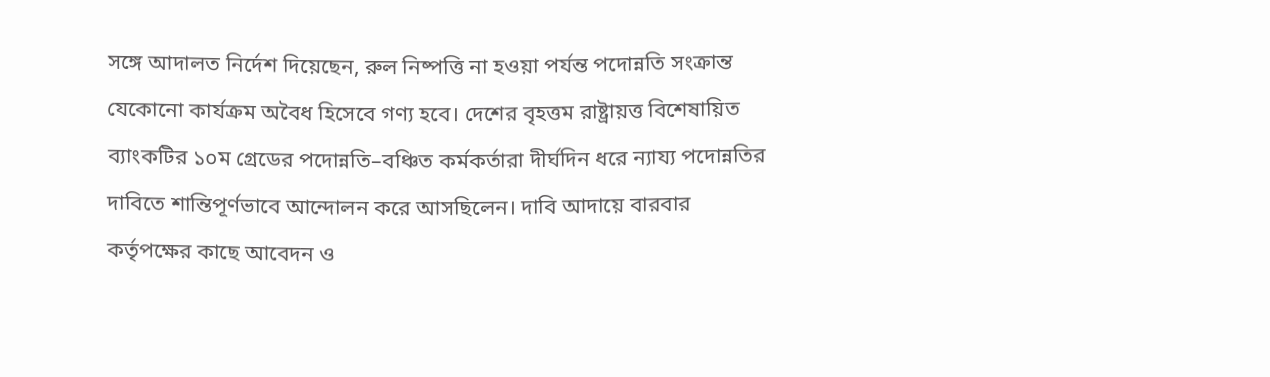সঙ্গে আদালত নির্দেশ দিয়েছেন, রুল নিষ্পত্তি না হওয়া পর্যন্ত পদোন্নতি সংক্রান্ত যেকোনো কার্যক্রম অবৈধ হিসেবে গণ্য হবে। দেশের বৃহত্তম রাষ্ট্রায়ত্ত বিশেষায়িত ব্যাংকটির ১০ম গ্রেডের পদোন্নতি–বঞ্চিত কর্মকর্তারা দীর্ঘদিন ধরে ন্যায্য পদোন্নতির দাবিতে শান্তিপূর্ণভাবে আন্দোলন করে আসছিলেন। দাবি আদায়ে বারবার কর্তৃপক্ষের কাছে আবেদন ও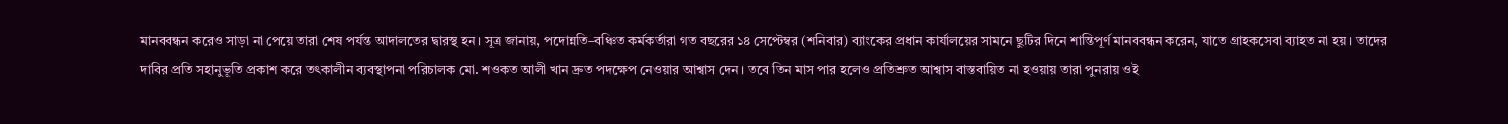মানববন্ধন করেও সাড়া না পেয়ে তারা শেষ পর্যন্ত আদালতের দ্বারস্থ হন। সূত্র জানায়, পদোন্নতি–বঞ্চিত কর্মকর্তারা গত বছরের ১৪ সেপ্টেম্বর (শনিবার) ব্যাংকের প্রধান কার্যালয়ের সামনে ছুটির দিনে শান্তিপূর্ণ মানববন্ধন করেন, যাতে গ্রাহকসেবা ব্যাহত না হয়। তাদের দাবির প্রতি সহানুভূতি প্রকাশ করে তৎকালীন ব্যবস্থাপনা পরিচালক মো. শওকত আলী খান দ্রুত পদক্ষেপ নেওয়ার আশ্বাস দেন। তবে তিন মাস পার হলেও প্রতিশ্রুত আশ্বাস বাস্তবায়িত না হওয়ায় তারা পুনরায় ওই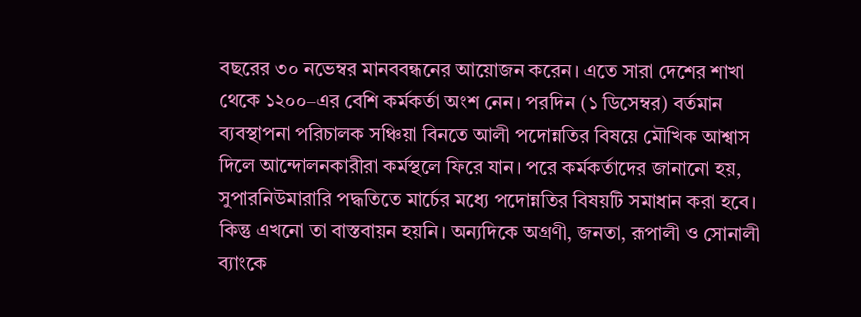বছরের ৩০ নভেম্বর মানববন্ধনের আয়োজন করেন। এতে সারা দেশের শাখা থেকে ১২০০–এর বেশি কর্মকর্তা অংশ নেন। পরদিন (১ ডিসেম্বর) বর্তমান ব্যবস্থাপনা পরিচালক সঞ্চিয়া বিনতে আলী পদোন্নতির বিষয়ে মৌখিক আশ্বাস দিলে আন্দোলনকারীরা কর্মস্থলে ফিরে যান। পরে কর্মকর্তাদের জানানো হয়, সুপারনিউমারারি পদ্ধতিতে মার্চের মধ্যে পদোন্নতির বিষয়টি সমাধান করা হবে। কিন্তু এখনো তা বাস্তবায়ন হয়নি। অন্যদিকে অগ্রণী, জনতা, রূপালী ও সোনালী ব্যাংকে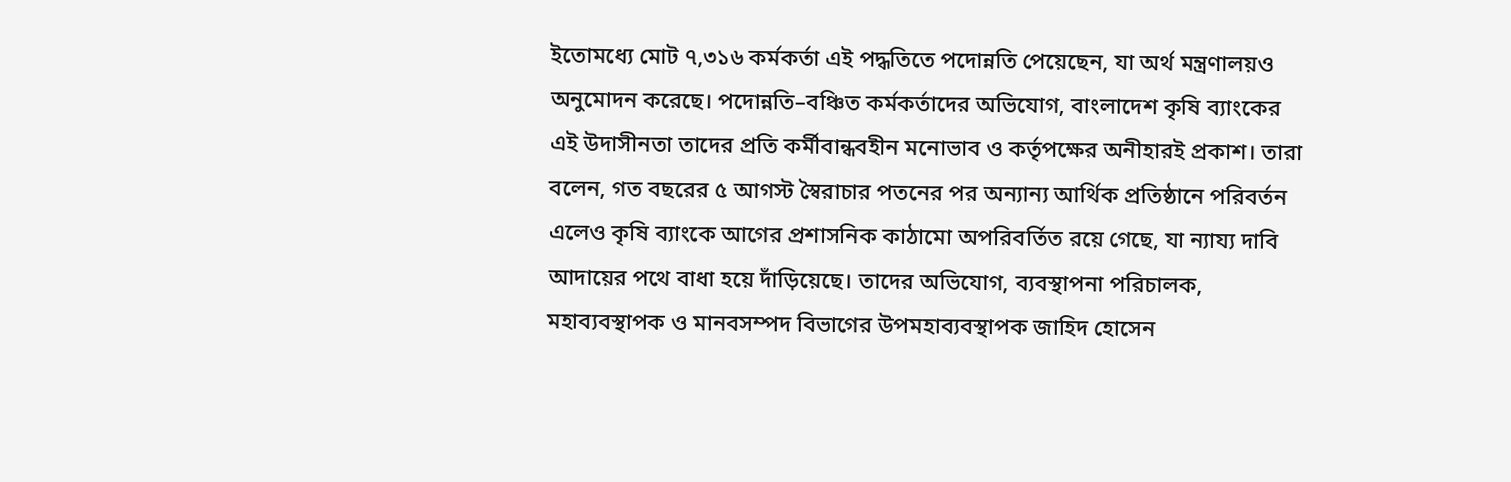ইতোমধ্যে মোট ৭,৩১৬ কর্মকর্তা এই পদ্ধতিতে পদোন্নতি পেয়েছেন, যা অর্থ মন্ত্রণালয়ও অনুমোদন করেছে। পদোন্নতি–বঞ্চিত কর্মকর্তাদের অভিযোগ, বাংলাদেশ কৃষি ব্যাংকের এই উদাসীনতা তাদের প্রতি কর্মীবান্ধবহীন মনোভাব ও কর্তৃপক্ষের অনীহারই প্রকাশ। তারা বলেন, গত বছরের ৫ আগস্ট স্বৈরাচার পতনের পর অন্যান্য আর্থিক প্রতিষ্ঠানে পরিবর্তন এলেও কৃষি ব্যাংকে আগের প্রশাসনিক কাঠামো অপরিবর্তিত রয়ে গেছে, যা ন্যায্য দাবি আদায়ের পথে বাধা হয়ে দাঁড়িয়েছে। তাদের অভিযোগ, ব্যবস্থাপনা পরিচালক, মহাব্যবস্থাপক ও মানবসম্পদ বিভাগের উপমহাব্যবস্থাপক জাহিদ হোসেন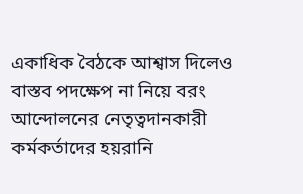একাধিক বৈঠকে আশ্বাস দিলেও বাস্তব পদক্ষেপ না নিয়ে বরং আন্দোলনের নেতৃত্বদানকারী কর্মকর্তাদের হয়রানি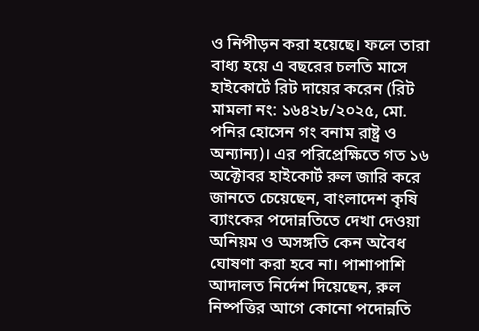ও নিপীড়ন করা হয়েছে। ফলে তারা বাধ্য হয়ে এ বছরের চলতি মাসে হাইকোর্টে রিট দায়ের করেন (রিট মামলা নং: ১৬৪২৮/২০২৫, মো. পনির হোসেন গং বনাম রাষ্ট্র ও অন্যান্য)। এর পরিপ্রেক্ষিতে গত ১৬ অক্টোবর হাইকোর্ট রুল জারি করে জানতে চেয়েছেন, বাংলাদেশ কৃষি ব্যাংকের পদোন্নতিতে দেখা দেওয়া অনিয়ম ও অসঙ্গতি কেন অবৈধ ঘোষণা করা হবে না। পাশাপাশি আদালত নির্দেশ দিয়েছেন, রুল নিষ্পত্তির আগে কোনো পদোন্নতি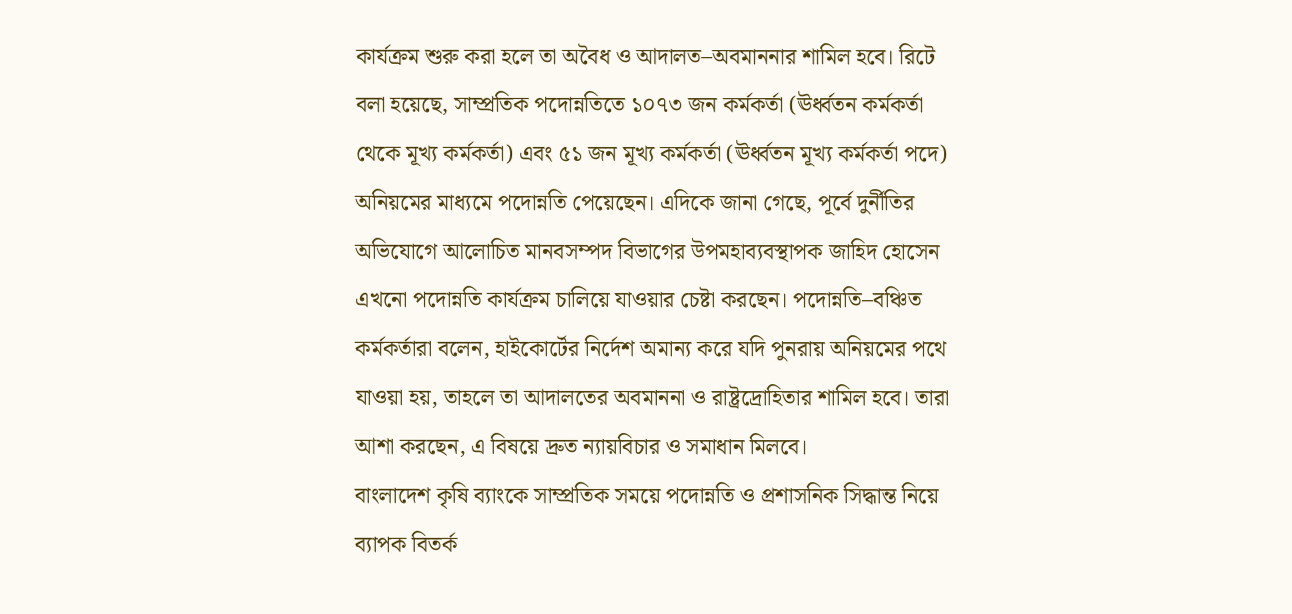কার্যক্রম শুরু করা হলে তা অবৈধ ও আদালত–অবমাননার শামিল হবে। রিটে বলা হয়েছে, সাম্প্রতিক পদোন্নতিতে ১০৭৩ জন কর্মকর্তা (ঊর্ধ্বতন কর্মকর্তা থেকে মূখ্য কর্মকর্তা) এবং ৫১ জন মূখ্য কর্মকর্তা (ঊর্ধ্বতন মূখ্য কর্মকর্তা পদে) অনিয়মের মাধ্যমে পদোন্নতি পেয়েছেন। এদিকে জানা গেছে, পূর্বে দুর্নীতির অভিযোগে আলোচিত মানবসম্পদ বিভাগের উপমহাব্যবস্থাপক জাহিদ হোসেন এখনো পদোন্নতি কার্যক্রম চালিয়ে যাওয়ার চেষ্টা করছেন। পদোন্নতি–বঞ্চিত কর্মকর্তারা বলেন, হাইকোর্টের নির্দেশ অমান্য করে যদি পুনরায় অনিয়মের পথে যাওয়া হয়, তাহলে তা আদালতের অবমাননা ও রাষ্ট্রদ্রোহিতার শামিল হবে। তারা আশা করছেন, এ বিষয়ে দ্রুত ন্যায়বিচার ও সমাধান মিলবে।
বাংলাদেশ কৃষি ব্যাংকে সাম্প্রতিক সময়ে পদোন্নতি ও প্রশাসনিক সিদ্ধান্ত নিয়ে ব্যাপক বিতর্ক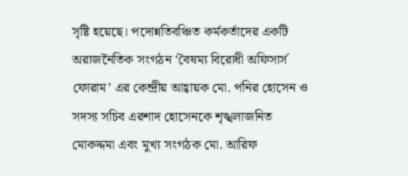সৃষ্টি হয়েছে। পদোন্নতিবঞ্চিত কর্মকর্তাদের একটি অরাজনৈতিক সংগঠন ‘বৈষম্য বিরোধী অফিসার্স ফোরাম’ এর কেন্দ্রীয় আহ্বায়ক মো. পনির হোসেন ও সদস্য সচিব এরশাদ হোসেনকে শৃঙ্খলাজনিত মোকদ্দমা এবং মুখ্য সংগঠক মো. আরিফ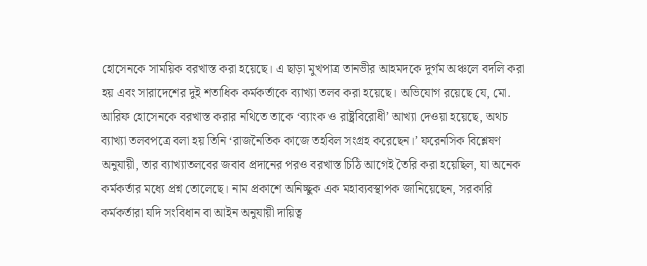হোসেনকে সাময়িক বরখাস্ত করা হয়েছে। এ ছাড়া মুখপাত্র তানভীর আহমদকে দুর্গম অঞ্চলে বদলি করা হয় এবং সারাদেশের দুই শতাধিক কর্মকর্তাকে ব্যাখ্যা তলব করা হয়েছে। অভিযোগ রয়েছে যে, মো. আরিফ হোসেনকে বরখাস্ত করার নথিতে তাকে ‘ব্যাংক ও রাষ্ট্রবিরোধী’ আখ্যা দেওয়া হয়েছে, অথচ ব্যাখ্যা তলবপত্রে বলা হয় তিনি ‘রাজনৈতিক কাজে তহবিল সংগ্রহ করেছেন।’ ফরেনসিক বিশ্লেষণ অনুযায়ী, তার ব্যাখ্যাতলবের জবাব প্রদানের পরও বরখাস্ত চিঠি আগেই তৈরি করা হয়েছিল, যা অনেক কর্মকর্তার মধ্যে প্রশ্ন তোলেছে। নাম প্রকাশে অনিচ্ছুক এক মহাব্যবস্থাপক জানিয়েছেন, সরকারি কর্মকর্তারা যদি সংবিধান বা আইন অনুযায়ী দায়িত্ব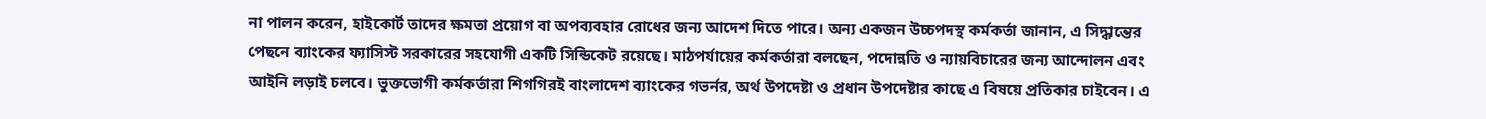না পালন করেন, হাইকোর্ট তাদের ক্ষমতা প্রয়োগ বা অপব্যবহার রোধের জন্য আদেশ দিতে পারে। অন্য একজন উচ্চপদস্থ কর্মকর্তা জানান, এ সিদ্ধান্তের পেছনে ব্যাংকের ফ্যাসিস্ট সরকারের সহযোগী একটি সিন্ডিকেট রয়েছে। মাঠপর্যায়ের কর্মকর্তারা বলছেন, পদোন্নতি ও ন্যায়বিচারের জন্য আন্দোলন এবং আইনি লড়াই চলবে। ভুক্তভোগী কর্মকর্তারা শিগগিরই বাংলাদেশ ব্যাংকের গভর্নর, অর্থ উপদেষ্টা ও প্রধান উপদেষ্টার কাছে এ বিষয়ে প্রতিকার চাইবেন। এ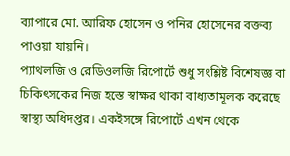ব্যাপারে মো. আরিফ হোসেন ও পনির হোসেনের বক্তব্য পাওয়া যায়নি।
প্যাথলজি ও রেডিওলজি রিপোর্টে শুধু সংশ্লিষ্ট বিশেষজ্ঞ বা চিকিৎসকের নিজ হস্তে স্বাক্ষর থাকা বাধ্যতামূলক করেছে স্বাস্থ্য অধিদপ্তর। একইসঙ্গে রিপোর্টে এখন থেকে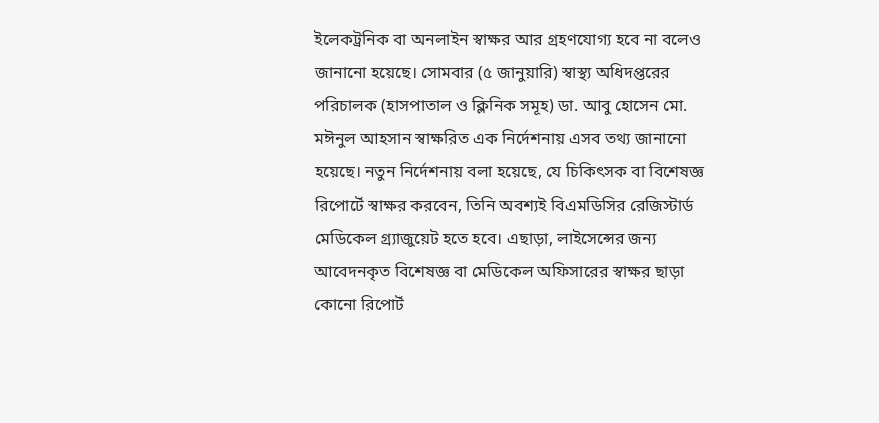ইলেকট্রনিক বা অনলাইন স্বাক্ষর আর গ্রহণযোগ্য হবে না বলেও জানানো হয়েছে। সোমবার (৫ জানুয়ারি) স্বাস্থ্য অধিদপ্তরের পরিচালক (হাসপাতাল ও ক্লিনিক সমূহ) ডা. আবু হোসেন মো. মঈনুল আহসান স্বাক্ষরিত এক নির্দেশনায় এসব তথ্য জানানো হয়েছে। নতুন নির্দেশনায় বলা হয়েছে, যে চিকিৎসক বা বিশেষজ্ঞ রিপোর্টে স্বাক্ষর করবেন, তিনি অবশ্যই বিএমডিসির রেজিস্টার্ড মেডিকেল গ্র্যাজুয়েট হতে হবে। এছাড়া, লাইসেন্সের জন্য আবেদনকৃত বিশেষজ্ঞ বা মেডিকেল অফিসারের স্বাক্ষর ছাড়া কোনো রিপোর্ট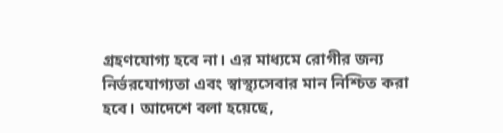গ্রহণযোগ্য হবে না। এর মাধ্যমে রোগীর জন্য নির্ভরযোগ্যতা এবং স্বাস্থ্যসেবার মান নিশ্চিত করা হবে। আদেশে বলা হয়েছে,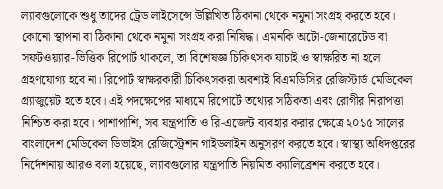ল্যাবগুলোকে শুধু তাদের ট্রেড লাইসেন্সে উল্লিখিত ঠিকানা থেকে নমুনা সংগ্রহ করতে হবে। কোনো স্থাপনা বা ঠিকানা থেকে নমুনা সংগ্রহ করা নিষিদ্ধ। এমনকি অটো-জেনারেটেড বা সফটওয়্যার-ভিত্তিক রিপোর্ট থাকলে, তা বিশেষজ্ঞ চিকিৎসক যাচাই ও স্বাক্ষরিত না হলে গ্রহণযোগ্য হবে না। রিপোর্ট স্বাক্ষরকারী চিকিৎসকরা অবশ্যই বিএমডিসির রেজিস্টার্ড মেডিকেল গ্র্যাজুয়েট হতে হবে। এই পদক্ষেপের মাধ্যমে রিপোর্টে তথ্যের সঠিকতা এবং রোগীর নিরাপত্তা নিশ্চিত করা হবে। পাশাপাশি, সব যন্ত্রপাতি ও রি-এজেন্ট ব্যবহার করার ক্ষেত্রে ২০১৫ সালের বাংলাদেশ মেডিকেল ডিভাইস রেজিস্ট্রেশন গাইডলাইন অনুসরণ করতে হবে। স্বাস্থ্য অধিদপ্তরের নির্দেশনায় আরও বলা হয়েছে, ল্যাবগুলোর যন্ত্রপাতি নিয়মিত ক্যালিব্রেশন করতে হবে।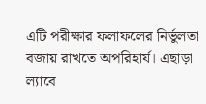এটি পরীক্ষার ফলাফলের নির্ভুলতা বজায় রাখতে অপরিহার্য। এছাড়া ল্যাবে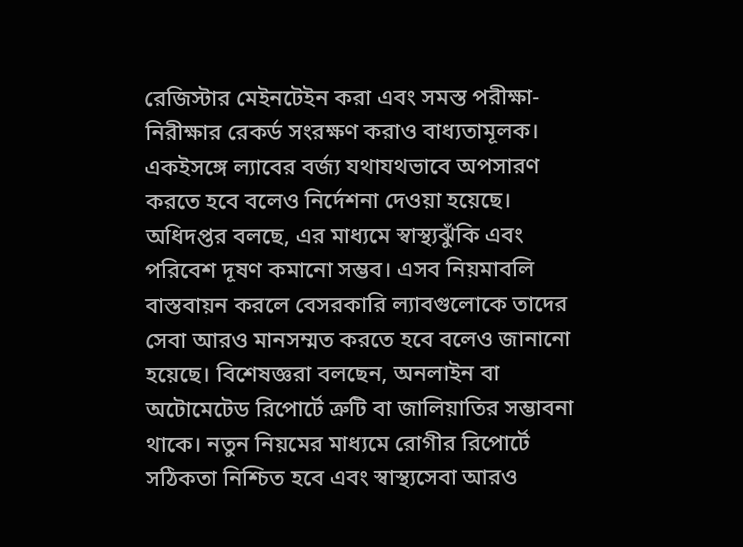রেজিস্টার মেইনটেইন করা এবং সমস্ত পরীক্ষা-নিরীক্ষার রেকর্ড সংরক্ষণ করাও বাধ্যতামূলক। একইসঙ্গে ল্যাবের বর্জ্য যথাযথভাবে অপসারণ করতে হবে বলেও নির্দেশনা দেওয়া হয়েছে। অধিদপ্তর বলছে, এর মাধ্যমে স্বাস্থ্যঝুঁকি এবং পরিবেশ দূষণ কমানো সম্ভব। এসব নিয়মাবলি বাস্তবায়ন করলে বেসরকারি ল্যাবগুলোকে তাদের সেবা আরও মানসম্মত করতে হবে বলেও জানানো হয়েছে। বিশেষজ্ঞরা বলছেন, অনলাইন বা অটোমেটেড রিপোর্টে ত্রুটি বা জালিয়াতির সম্ভাবনা থাকে। নতুন নিয়মের মাধ্যমে রোগীর রিপোর্টে সঠিকতা নিশ্চিত হবে এবং স্বাস্থ্যসেবা আরও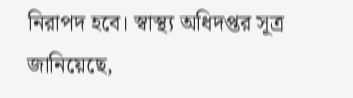নিরাপদ হবে। স্বাস্থ্য অধিদপ্তর সূত্র জানিয়েছে,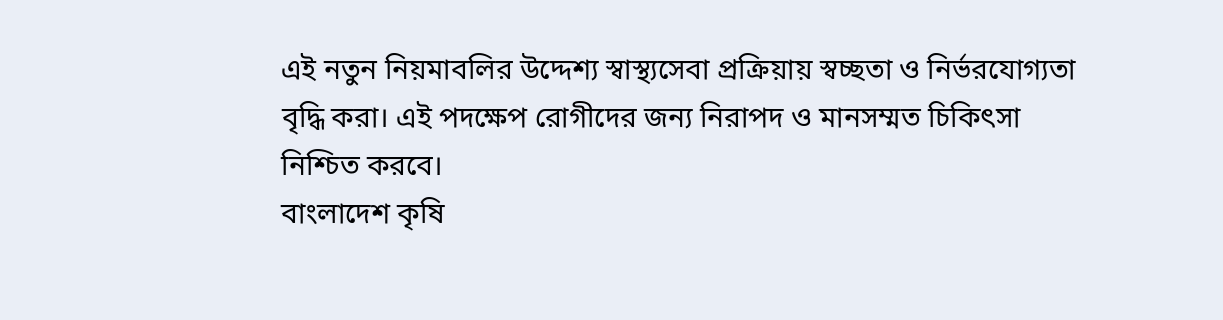এই নতুন নিয়মাবলির উদ্দেশ্য স্বাস্থ্যসেবা প্রক্রিয়ায় স্বচ্ছতা ও নির্ভরযোগ্যতা বৃদ্ধি করা। এই পদক্ষেপ রোগীদের জন্য নিরাপদ ও মানসম্মত চিকিৎসা নিশ্চিত করবে।
বাংলাদেশ কৃষি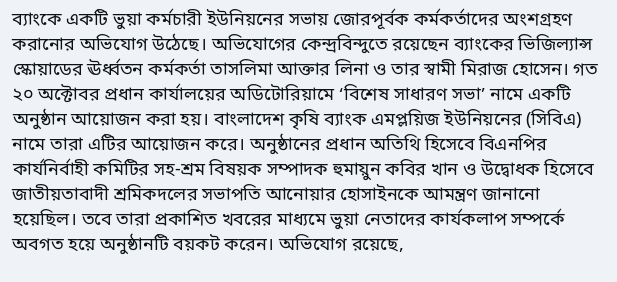ব্যাংকে একটি ভুয়া কর্মচারী ইউনিয়নের সভায় জোরপূর্বক কর্মকর্তাদের অংশগ্রহণ করানোর অভিযোগ উঠেছে। অভিযোগের কেন্দ্রবিন্দুতে রয়েছেন ব্যাংকের ভিজিল্যান্স স্কোয়াডের ঊর্ধ্বতন কর্মকর্তা তাসলিমা আক্তার লিনা ও তার স্বামী মিরাজ হোসেন। গত ২০ অক্টোবর প্রধান কার্যালয়ের অডিটোরিয়ামে ‘বিশেষ সাধারণ সভা’ নামে একটি অনুষ্ঠান আয়োজন করা হয়। বাংলাদেশ কৃষি ব্যাংক এমপ্লয়িজ ইউনিয়নের (সিবিএ) নামে তারা এটির আয়োজন করে। অনুষ্ঠানের প্রধান অতিথি হিসেবে বিএনপির কার্যনির্বাহী কমিটির সহ-শ্রম বিষয়ক সম্পাদক হুমায়ুন কবির খান ও উদ্বোধক হিসেবে জাতীয়তাবাদী শ্রমিকদলের সভাপতি আনোয়ার হোসাইনকে আমন্ত্রণ জানানো হয়েছিল। তবে তারা প্রকাশিত খবরের মাধ্যমে ভুয়া নেতাদের কার্যকলাপ সম্পর্কে অবগত হয়ে অনুষ্ঠানটি বয়কট করেন। অভিযোগ রয়েছে,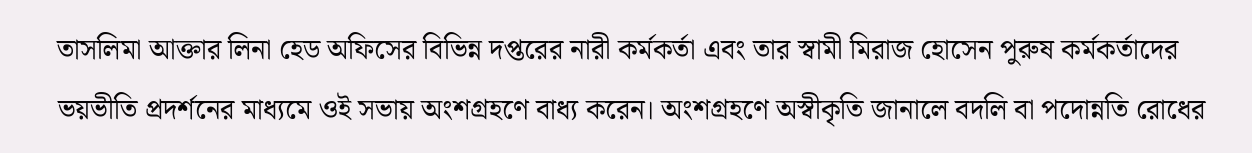তাসলিমা আক্তার লিনা হেড অফিসের বিভিন্ন দপ্তরের নারী কর্মকর্তা এবং তার স্বামী মিরাজ হোসেন পুরুষ কর্মকর্তাদের ভয়ভীতি প্রদর্শনের মাধ্যমে ওই সভায় অংশগ্রহণে বাধ্য করেন। অংশগ্রহণে অস্বীকৃতি জানালে বদলি বা পদোন্নতি রোধের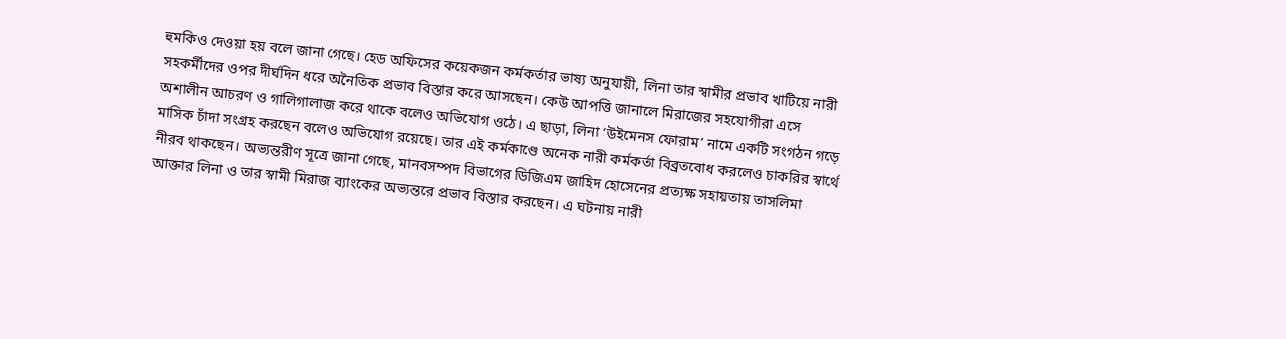হুমকিও দেওয়া হয় বলে জানা গেছে। হেড অফিসের কয়েকজন কর্মকর্তার ভাষ্য অনুযায়ী, লিনা তার স্বামীর প্রভাব খাটিয়ে নারী সহকর্মীদের ওপর দীর্ঘদিন ধরে অনৈতিক প্রভাব বিস্তার করে আসছেন। কেউ আপত্তি জানালে মিরাজের সহযোগীরা এসে অশালীন আচরণ ও গালিগালাজ করে থাকে বলেও অভিযোগ ওঠে। এ ছাড়া, লিনা ‘উইমেনস ফোরাম’ নামে একটি সংগঠন গড়ে মাসিক চাঁদা সংগ্রহ করছেন বলেও অভিযোগ রয়েছে। তার এই কর্মকাণ্ডে অনেক নারী কর্মকর্তা বিব্রতবোধ করলেও চাকরির স্বার্থে নীরব থাকছেন। অভ্যন্তরীণ সূত্রে জানা গেছে, মানবসম্পদ বিভাগের ডিজিএম জাহিদ হোসেনের প্রত্যক্ষ সহায়তায় তাসলিমা আক্তার লিনা ও তার স্বামী মিরাজ ব্যাংকের অভ্যন্তরে প্রভাব বিস্তার করছেন। এ ঘটনায় নারী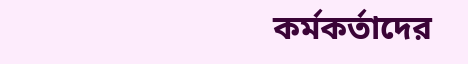কর্মকর্তাদের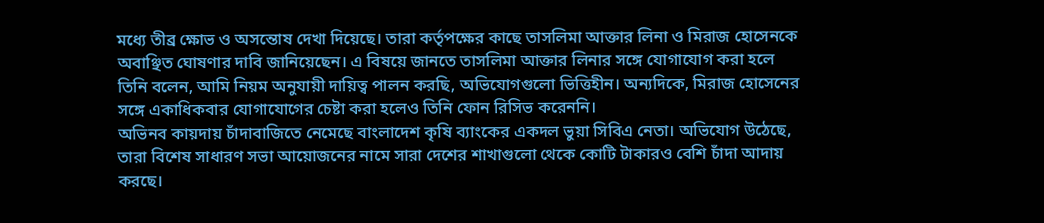মধ্যে তীব্র ক্ষোভ ও অসন্তোষ দেখা দিয়েছে। তারা কর্তৃপক্ষের কাছে তাসলিমা আক্তার লিনা ও মিরাজ হোসেনকে অবাঞ্ছিত ঘোষণার দাবি জানিয়েছেন। এ বিষয়ে জানতে তাসলিমা আক্তার লিনার সঙ্গে যোগাযোগ করা হলে তিনি বলেন, আমি নিয়ম অনুযায়ী দায়িত্ব পালন করছি, অভিযোগগুলো ভিত্তিহীন। অন্যদিকে, মিরাজ হোসেনের সঙ্গে একাধিকবার যোগাযোগের চেষ্টা করা হলেও তিনি ফোন রিসিভ করেননি।
অভিনব কায়দায় চাঁদাবাজিতে নেমেছে বাংলাদেশ কৃষি ব্যাংকের একদল ভুয়া সিবিএ নেতা। অভিযোগ উঠেছে, তারা বিশেষ সাধারণ সভা আয়োজনের নামে সারা দেশের শাখাগুলো থেকে কোটি টাকারও বেশি চাঁদা আদায় করছে।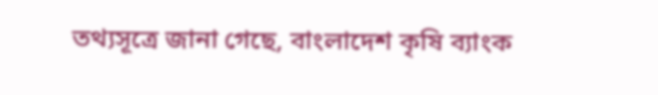তথ্যসূত্রে জানা গেছে, বাংলাদেশ কৃষি ব্যাংক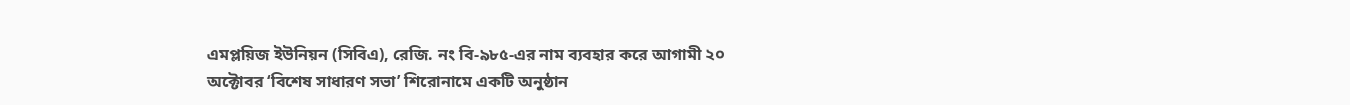এমপ্লয়িজ ইউনিয়ন (সিবিএ), রেজি. নং বি-৯৮৫-এর নাম ব্যবহার করে আগামী ২০ অক্টোবর ‘বিশেষ সাধারণ সভা’ শিরোনামে একটি অনুষ্ঠান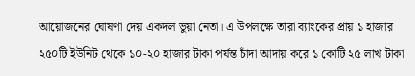আয়োজনের ঘোষণা দেয় একদল ভুয়া নেতা। এ উপলক্ষে তারা ব্যাংকের প্রায় ১ হাজার ২৫০টি ইউনিট থেকে ১০-২০ হাজার টাকা পর্যন্ত চাঁদা আদায় করে ১ কোটি ২৫ লাখ টাকা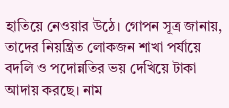হাতিয়ে নেওয়ার উঠে। গোপন সূত্র জানায়, তাদের নিয়ন্ত্রিত লোকজন শাখা পর্যায়ে বদলি ও পদোন্নতির ভয় দেখিয়ে টাকা আদায় করছে। নাম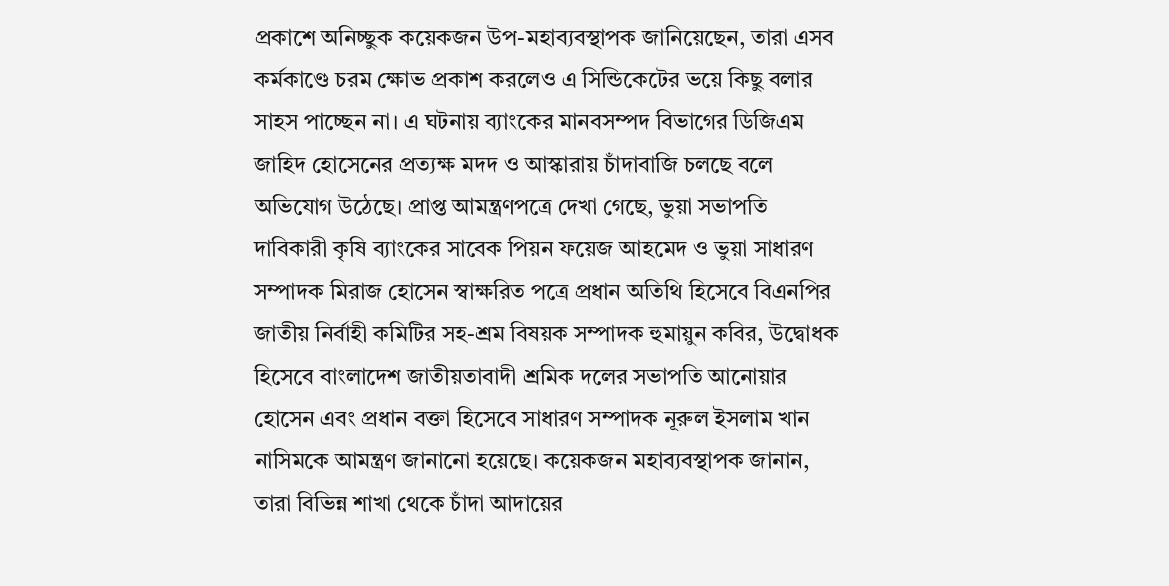প্রকাশে অনিচ্ছুক কয়েকজন উপ-মহাব্যবস্থাপক জানিয়েছেন, তারা এসব কর্মকাণ্ডে চরম ক্ষোভ প্রকাশ করলেও এ সিন্ডিকেটের ভয়ে কিছু বলার সাহস পাচ্ছেন না। এ ঘটনায় ব্যাংকের মানবসম্পদ বিভাগের ডিজিএম জাহিদ হোসেনের প্রত্যক্ষ মদদ ও আস্কারায় চাঁদাবাজি চলছে বলে অভিযোগ উঠেছে। প্রাপ্ত আমন্ত্রণপত্রে দেখা গেছে, ভুয়া সভাপতি দাবিকারী কৃষি ব্যাংকের সাবেক পিয়ন ফয়েজ আহমেদ ও ভুয়া সাধারণ সম্পাদক মিরাজ হোসেন স্বাক্ষরিত পত্রে প্রধান অতিথি হিসেবে বিএনপির জাতীয় নির্বাহী কমিটির সহ-শ্রম বিষয়ক সম্পাদক হুমায়ুন কবির, উদ্বোধক হিসেবে বাংলাদেশ জাতীয়তাবাদী শ্রমিক দলের সভাপতি আনোয়ার হোসেন এবং প্রধান বক্তা হিসেবে সাধারণ সম্পাদক নূরুল ইসলাম খান নাসিমকে আমন্ত্রণ জানানো হয়েছে। কয়েকজন মহাব্যবস্থাপক জানান, তারা বিভিন্ন শাখা থেকে চাঁদা আদায়ের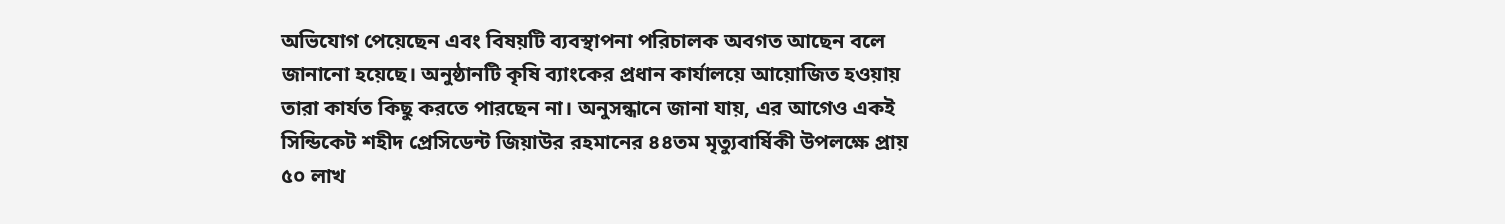অভিযোগ পেয়েছেন এবং বিষয়টি ব্যবস্থাপনা পরিচালক অবগত আছেন বলে জানানো হয়েছে। অনুষ্ঠানটি কৃষি ব্যাংকের প্রধান কার্যালয়ে আয়োজিত হওয়ায় তারা কার্যত কিছু করতে পারছেন না। অনুসন্ধানে জানা যায়, এর আগেও একই সিন্ডিকেট শহীদ প্রেসিডেন্ট জিয়াউর রহমানের ৪৪তম মৃত্যুবার্ষিকী উপলক্ষে প্রায় ৫০ লাখ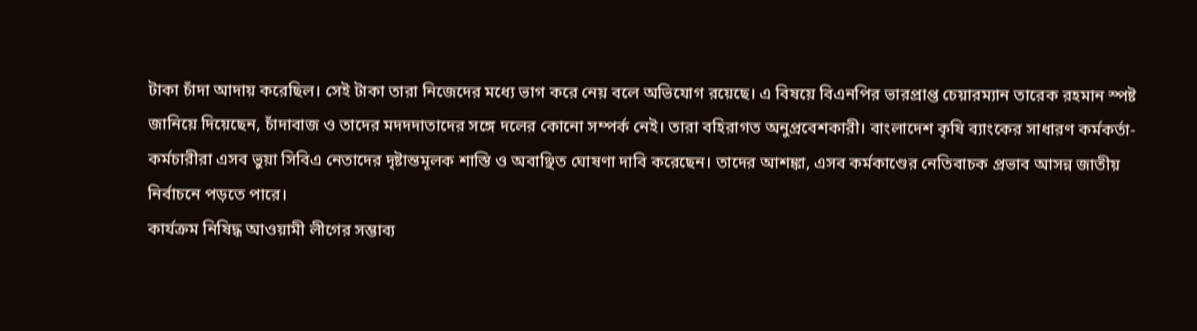টাকা চাঁদা আদায় করেছিল। সেই টাকা তারা নিজেদের মধ্যে ভাগ করে নেয় বলে অভিযোগ রয়েছে। এ বিষয়ে বিএনপির ভারপ্রাপ্ত চেয়ারম্যান তারেক রহমান স্পষ্ট জানিয়ে দিয়েছেন, চাঁদাবাজ ও তাদের মদদদাতাদের সঙ্গে দলের কোনো সম্পর্ক নেই। তারা বহিরাগত অনুপ্রবেশকারী। বাংলাদেশ কৃষি ব্যাংকের সাধারণ কর্মকর্তা-কর্মচারীরা এসব ভুয়া সিবিএ নেতাদের দৃষ্টান্তমূলক শাস্তি ও অবাঞ্ছিত ঘোষণা দাবি করেছেন। তাদের আশঙ্কা, এসব কর্মকাণ্ডের নেতিবাচক প্রভাব আসন্ন জাতীয় নির্বাচনে পড়তে পারে।
কার্যক্রম নিষিদ্ধ আওয়ামী লীগের সম্ভাব্য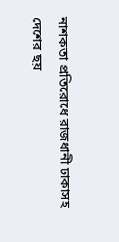নাশকতা প্রতিরোধে রাজধানী ঢাকাসহ দেশের ছয়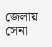জেলায় সেনা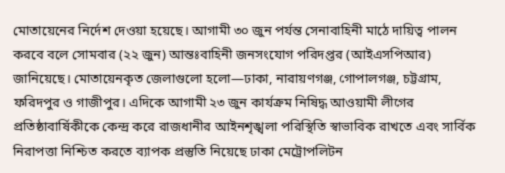মোতায়েনের নির্দেশ দেওয়া হয়েছে। আগামী ৩০ জুন পর্যন্ত সেনাবাহিনী মাঠে দায়িত্ব পালন করবে বলে সোমবার (২২ জুন) আন্তঃবাহিনী জনসংযোগ পরিদপ্তর (আইএসপিআর) জানিয়েছে। মোতায়েনকৃত জেলাগুলো হলো—ঢাকা, নারায়ণগঞ্জ, গোপালগঞ্জ, চট্টগ্রাম, ফরিদপুর ও গাজীপুর। এদিকে আগামী ২৩ জুন কার্যক্রম নিষিদ্ধ আওয়ামী লীগের প্রতিষ্ঠাবার্ষিকীকে কেন্দ্র করে রাজধানীর আইনশৃঙ্খলা পরিস্থিতি স্বাভাবিক রাখতে এবং সার্বিক নিরাপত্তা নিশ্চিত করতে ব্যাপক প্রস্তুতি নিয়েছে ঢাকা মেট্রোপলিটন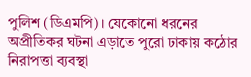পুলিশ (ডিএমপি)। যেকোনো ধরনের অপ্রীতিকর ঘটনা এড়াতে পুরো ঢাকায় কঠোর নিরাপত্তা ব্যবস্থা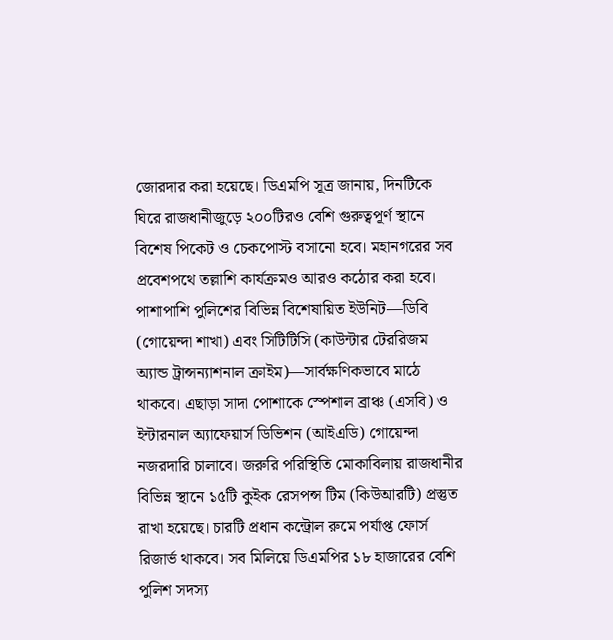জোরদার করা হয়েছে। ডিএমপি সূত্র জানায়, দিনটিকে ঘিরে রাজধানীজুড়ে ২০০টিরও বেশি গুরুত্বপূর্ণ স্থানে বিশেষ পিকেট ও চেকপোস্ট বসানো হবে। মহানগরের সব প্রবেশপথে তল্লাশি কার্যক্রমও আরও কঠোর করা হবে। পাশাপাশি পুলিশের বিভিন্ন বিশেষায়িত ইউনিট—ডিবি (গোয়েন্দা শাখা) এবং সিটিটিসি (কাউন্টার টেররিজম অ্যান্ড ট্রান্সন্যাশনাল ক্রাইম)—সার্বক্ষণিকভাবে মাঠে থাকবে। এছাড়া সাদা পোশাকে স্পেশাল ব্রাঞ্চ (এসবি) ও ইন্টারনাল অ্যাফেয়ার্স ডিভিশন (আইএডি) গোয়েন্দা নজরদারি চালাবে। জরুরি পরিস্থিতি মোকাবিলায় রাজধানীর বিভিন্ন স্থানে ১৫টি কুইক রেসপন্স টিম (কিউআরটি) প্রস্তুত রাখা হয়েছে। চারটি প্রধান কন্ট্রোল রুমে পর্যাপ্ত ফোর্স রিজার্ভ থাকবে। সব মিলিয়ে ডিএমপির ১৮ হাজারের বেশি পুলিশ সদস্য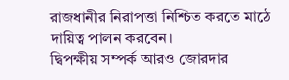রাজধানীর নিরাপত্তা নিশ্চিত করতে মাঠে দায়িত্ব পালন করবেন।
দ্বিপক্ষীয় সম্পর্ক আরও জোরদার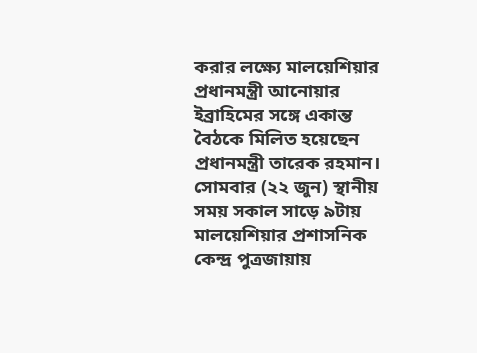করার লক্ষ্যে মালয়েশিয়ার প্রধানমন্ত্রী আনোয়ার ইব্রাহিমের সঙ্গে একান্ত বৈঠকে মিলিত হয়েছেন প্রধানমন্ত্রী তারেক রহমান। সোমবার (২২ জুন) স্থানীয় সময় সকাল সাড়ে ৯টায় মালয়েশিয়ার প্রশাসনিক কেন্দ্র পুত্রজায়ায়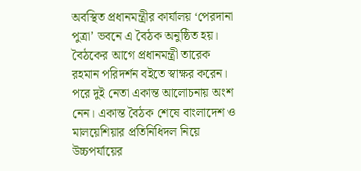অবস্থিত প্রধানমন্ত্রীর কার্যালয় ‘পেরদানা পুত্রা’ ভবনে এ বৈঠক অনুষ্ঠিত হয়। বৈঠকের আগে প্রধানমন্ত্রী তারেক রহমান পরিদর্শন বইতে স্বাক্ষর করেন। পরে দুই নেতা একান্ত আলোচনায় অংশ নেন। একান্ত বৈঠক শেষে বাংলাদেশ ও মালয়েশিয়ার প্রতিনিধিদল নিয়ে উচ্চপর্যায়ের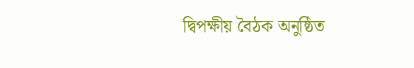দ্বিপক্ষীয় বৈঠক অনুষ্ঠিত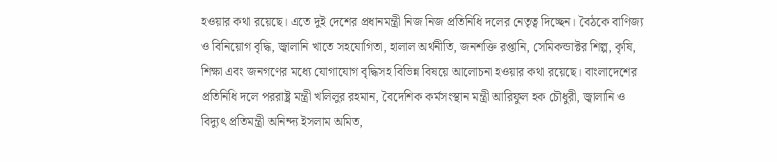হওয়ার কথা রয়েছে। এতে দুই দেশের প্রধানমন্ত্রী নিজ নিজ প্রতিনিধি দলের নেতৃত্ব দিচ্ছেন। বৈঠকে বাণিজ্য ও বিনিয়োগ বৃদ্ধি, জ্বালানি খাতে সহযোগিতা, হালাল অর্থনীতি, জনশক্তি রপ্তানি, সেমিকন্ডাক্টর শিল্প, কৃষি, শিক্ষা এবং জনগণের মধ্যে যোগাযোগ বৃদ্ধিসহ বিভিন্ন বিষয়ে আলোচনা হওয়ার কথা রয়েছে। বাংলাদেশের প্রতিনিধি দলে পররাষ্ট্র মন্ত্রী খলিলুর রহমান, বৈদেশিক কর্মসংস্থান মন্ত্রী আরিফুল হক চৌধুরী, জ্বালানি ও বিদ্যুৎ প্রতিমন্ত্রী অনিন্দ্য ইসলাম অমিত,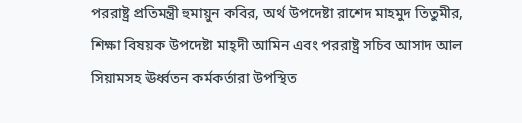পররাষ্ট্র প্রতিমন্ত্রী হুমায়ুন কবির, অর্থ উপদেষ্টা রাশেদ মাহমুদ তিতুমীর, শিক্ষা বিষয়ক উপদেষ্টা মাহ্দী আমিন এবং পররাষ্ট্র সচিব আসাদ আল সিয়ামসহ ঊর্ধ্বতন কর্মকর্তারা উপস্থিত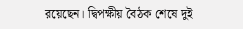রয়েছেন। দ্বিপক্ষীয় বৈঠক শেষে দুই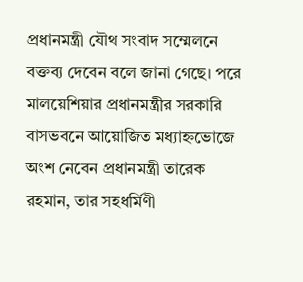প্রধানমন্ত্রী যৌথ সংবাদ সম্মেলনে বক্তব্য দেবেন বলে জানা গেছে। পরে মালয়েশিয়ার প্রধানমন্ত্রীর সরকারি বাসভবনে আয়োজিত মধ্যাহ্নভোজে অংশ নেবেন প্রধানমন্ত্রী তারেক রহমান, তার সহধর্মিণী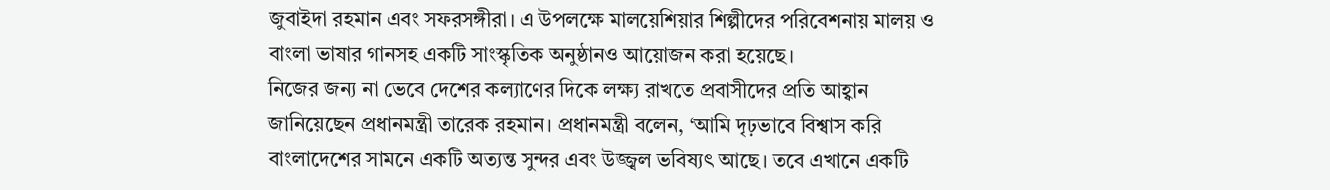জুবাইদা রহমান এবং সফরসঙ্গীরা। এ উপলক্ষে মালয়েশিয়ার শিল্পীদের পরিবেশনায় মালয় ও বাংলা ভাষার গানসহ একটি সাংস্কৃতিক অনুষ্ঠানও আয়োজন করা হয়েছে।
নিজের জন্য না ভেবে দেশের কল্যাণের দিকে লক্ষ্য রাখতে প্রবাসীদের প্রতি আহ্বান জানিয়েছেন প্রধানমন্ত্রী তারেক রহমান। প্রধানমন্ত্রী বলেন, ‘আমি দৃঢ়ভাবে বিশ্বাস করি বাংলাদেশের সামনে একটি অত্যন্ত সুন্দর এবং উজ্জ্বল ভবিষ্যৎ আছে। তবে এখানে একটি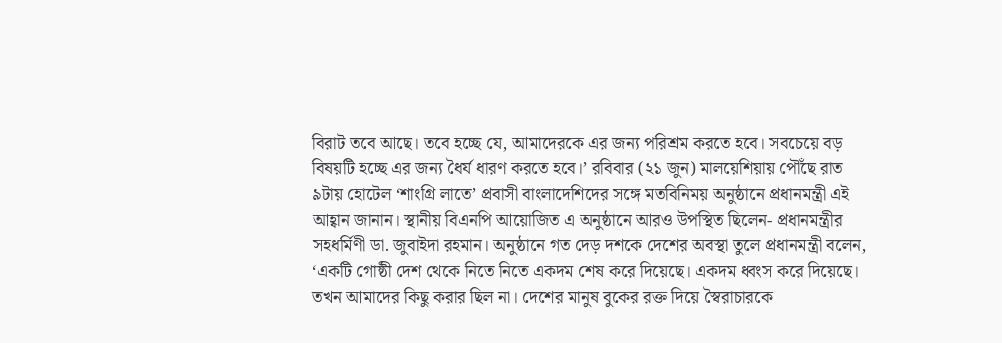বিরাট তবে আছে। তবে হচ্ছে যে, আমাদেরকে এর জন্য পরিশ্রম করতে হবে। সবচেয়ে বড় বিষয়টি হচ্ছে এর জন্য ধৈর্য ধারণ করতে হবে।’ রবিবার (২১ জুন) মালয়েশিয়ায় পৌঁছে রাত ৯টায় হোটেল ‘শাংগ্রি লাতে’ প্রবাসী বাংলাদেশিদের সঙ্গে মতবিনিময় অনুষ্ঠানে প্রধানমন্ত্রী এই আহ্বান জানান। স্থানীয় বিএনপি আয়োজিত এ অনুষ্ঠানে আরও উপস্থিত ছিলেন- প্রধানমন্ত্রীর সহধর্মিণী ডা. জুবাইদা রহমান। অনুষ্ঠানে গত দেড় দশকে দেশের অবস্থা তুলে প্রধানমন্ত্রী বলেন, ‘একটি গোষ্ঠী দেশ থেকে নিতে নিতে একদম শেষ করে দিয়েছে। একদম ধ্বংস করে দিয়েছে। তখন আমাদের কিছু করার ছিল না। দেশের মানুষ বুকের রক্ত দিয়ে স্বৈরাচারকে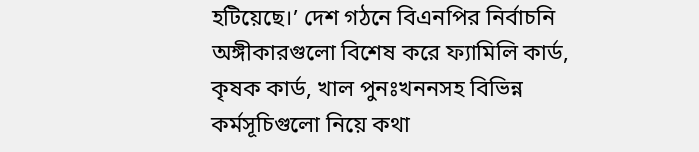হটিয়েছে।’ দেশ গঠনে বিএনপির নির্বাচনি অঙ্গীকারগুলো বিশেষ করে ফ্যামিলি কার্ড, কৃষক কার্ড, খাল পুনঃখননসহ বিভিন্ন কর্মসূচিগুলো নিয়ে কথা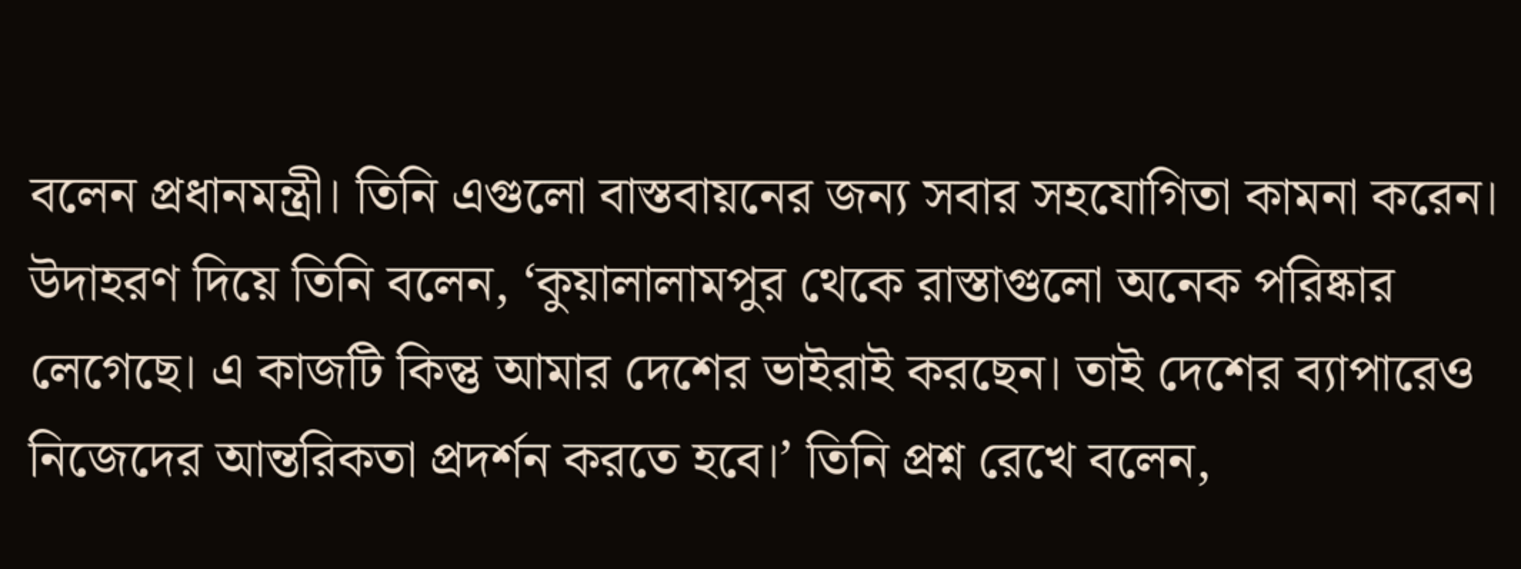বলেন প্রধানমন্ত্রী। তিনি এগুলো বাস্তবায়নের জন্য সবার সহযোগিতা কামনা করেন। উদাহরণ দিয়ে তিনি বলেন, ‘কুয়ালালামপুর থেকে রাস্তাগুলো অনেক পরিষ্কার লেগেছে। এ কাজটি কিন্তু আমার দেশের ভাইরাই করছেন। তাই দেশের ব্যাপারেও নিজেদের আন্তরিকতা প্রদর্শন করতে হবে।’ তিনি প্রশ্ন রেখে বলেন,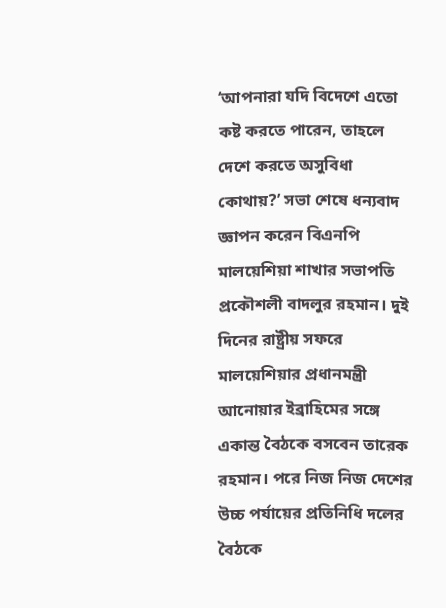‘আপনারা যদি বিদেশে এতো কষ্ট করতে পারেন, তাহলে দেশে করতে অসুবিধা কোথায়?’ সভা শেষে ধন্যবাদ জ্ঞাপন করেন বিএনপি মালয়েশিয়া শাখার সভাপতি প্রকৌশলী বাদলুর রহমান। দুই দিনের রাষ্ট্রীয় সফরে মালয়েশিয়ার প্রধানমন্ত্রী আনোয়ার ইব্রাহিমের সঙ্গে একান্ত বৈঠকে বসবেন তারেক রহমান। পরে নিজ নিজ দেশের উচ্চ পর্যায়ের প্রতিনিধি দলের বৈঠকে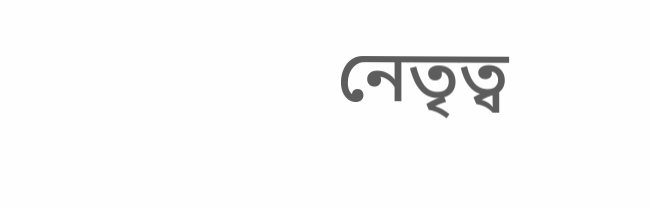নেতৃত্ব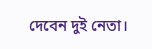দেবেন দুই নেতা।